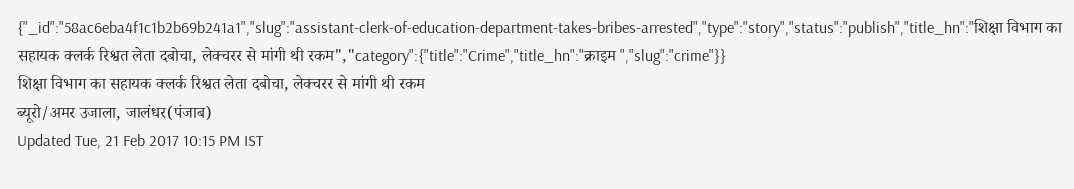{"_id":"58ac6eba4f1c1b2b69b241a1","slug":"assistant-clerk-of-education-department-takes-bribes-arrested","type":"story","status":"publish","title_hn":"शिक्षा विभाग का सहायक क्लर्क रिश्वत लेता दबोचा, लेक्चरर से मांगी थी रकम","category":{"title":"Crime","title_hn":"क्राइम ","slug":"crime"}}
शिक्षा विभाग का सहायक क्लर्क रिश्वत लेता दबोचा, लेक्चरर से मांगी थी रकम
ब्यूरो/अमर उजाला, जालंधर(पंजाब)
Updated Tue, 21 Feb 2017 10:15 PM IST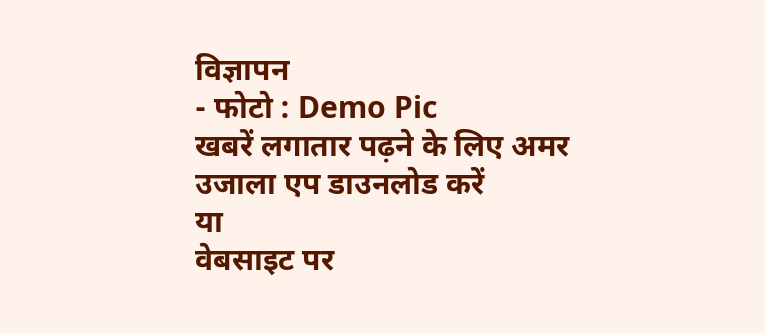विज्ञापन
- फोटो : Demo Pic
खबरें लगातार पढ़ने के लिए अमर उजाला एप डाउनलोड करें
या
वेबसाइट पर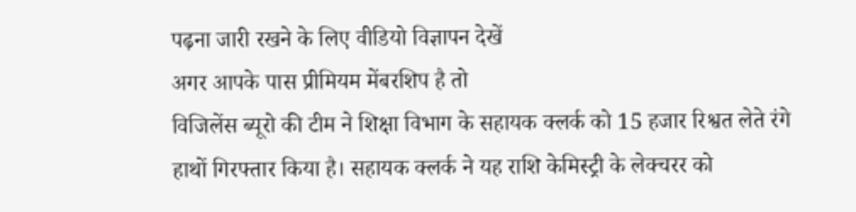पढ़ना जारी रखने के लिए वीडियो विज्ञापन देखें
अगर आपके पास प्रीमियम मेंबरशिप है तो
विजिलेंस ब्यूरो की टीम ने शिक्षा विभाग के सहायक क्लर्क को 15 हजार रिश्वत लेते रंगे हाथों गिरफ्तार किया है। सहायक क्लर्क ने यह राशि केमिस्ट्री के लेक्चरर को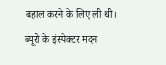बहाल करने के लिए ली थी।
ब्यूरो के इंस्पेक्टर मदन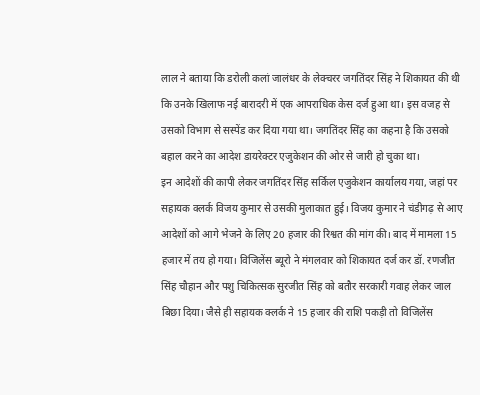लाल ने बताया कि डरोली कलां जालंधर के लेक्चरर जगतिंदर सिंह ने शिकायत की थी कि उनके खिलाफ नई बारादरी में एक आपराधिक केस दर्ज हुआ था। इस वजह से उसको विभाग से सस्पेंड कर दिया गया था। जगतिंदर सिंह का कहना है कि उसको बहाल करने का आदेश डायरेक्टर एजुकेशन की ओर से जारी हो चुका था।
इन आदेशों की कापी लेकर जगतिंदर सिंह सर्किल एजुकेशन कार्यालय गया, जहां पर सहायक क्लर्क विजय कुमार से उसकी मुलाकात हुई। विजय कुमार ने चंडीगढ़ से आए आदेशों को आगे भेजने के लिए 20 हजार की रिश्वत की मांग की। बाद में मामला 15 हजार में तय हो गया। विजिलेंस ब्यूरो ने मंगलवार को शिकायत दर्ज कर डॉ. रणजीत सिंह चौहान और पशु चिकित्सक सुरजीत सिंह को बतौर सरकारी गवाह लेकर जाल बिछा दिया। जैसे ही सहायक क्लर्क ने 15 हजार की राशि पकड़ी तो विजिलेंस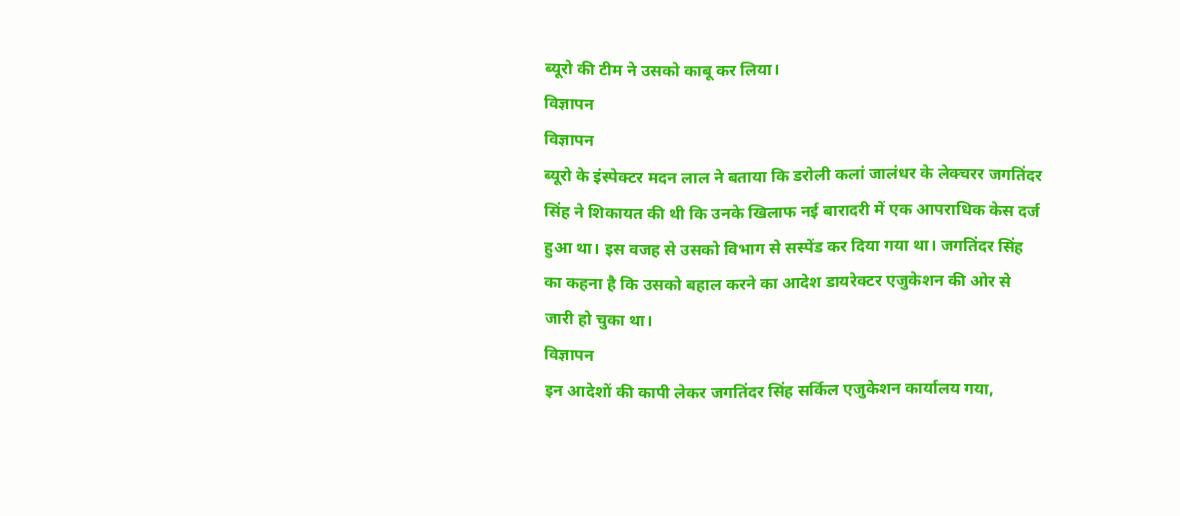ब्यूरो की टीम ने उसको काबू कर लिया।
विज्ञापन
विज्ञापन
ब्यूरो के इंस्पेक्टर मदन लाल ने बताया कि डरोली कलां जालंधर के लेक्चरर जगतिंदर सिंह ने शिकायत की थी कि उनके खिलाफ नई बारादरी में एक आपराधिक केस दर्ज हुआ था। इस वजह से उसको विभाग से सस्पेंड कर दिया गया था। जगतिंदर सिंह का कहना है कि उसको बहाल करने का आदेश डायरेक्टर एजुकेशन की ओर से जारी हो चुका था।
विज्ञापन
इन आदेशों की कापी लेकर जगतिंदर सिंह सर्किल एजुकेशन कार्यालय गया,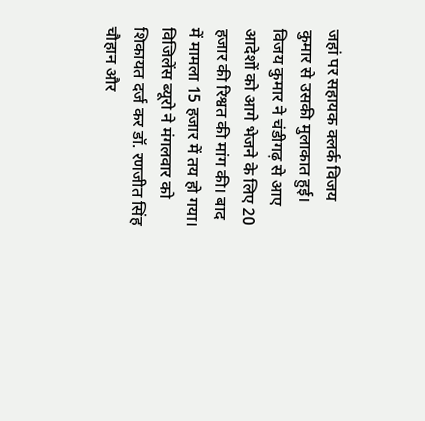जहां पर सहायक क्लर्क विजय कुमार से उसकी मुलाकात हुई। विजय कुमार ने चंडीगढ़ से आए आदेशों को आगे भेजने के लिए 20 हजार की रिश्वत की मांग की। बाद में मामला 15 हजार में तय हो गया। विजिलेंस ब्यूरो ने मंगलवार को शिकायत दर्ज कर डॉ. रणजीत सिंह चौहान और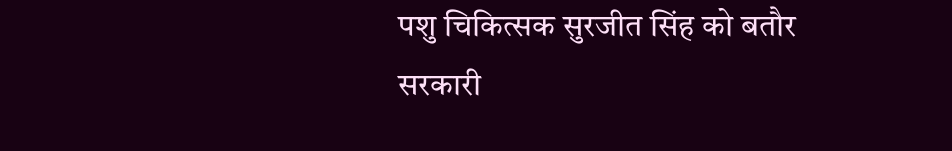पशु चिकित्सक सुरजीत सिंह को बतौर सरकारी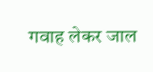गवाह लेकर जाल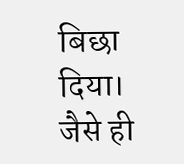बिछा दिया। जैसे ही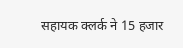सहायक क्लर्क ने 15 हजार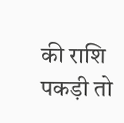की राशि पकड़ी तो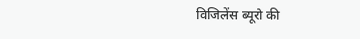विजिलेंस ब्यूरो की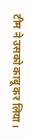टीम ने उसको काबू कर लिया।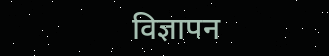विज्ञापन